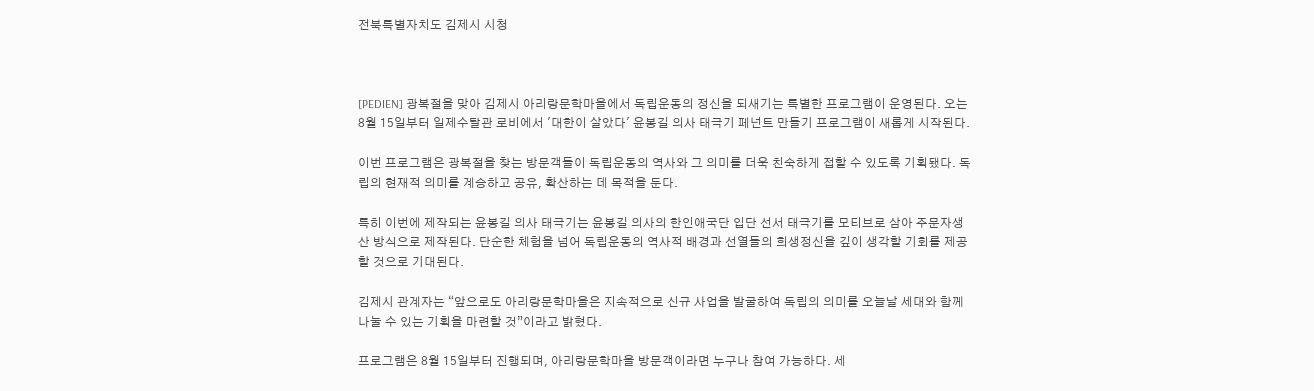전북특별자치도 김제시 시청



[PEDIEN] 광복절을 맞아 김제시 아리랑문학마을에서 독립운동의 정신을 되새기는 특별한 프로그램이 운영된다. 오는 8월 15일부터 일제수탈관 로비에서 '대한이 살았다' 윤봉길 의사 태극기 페넌트 만들기 프로그램이 새롭게 시작된다.

이번 프로그램은 광복절을 찾는 방문객들이 독립운동의 역사와 그 의미를 더욱 친숙하게 접할 수 있도록 기획됐다. 독립의 현재적 의미를 계승하고 공유, 확산하는 데 목적을 둔다.

특히 이번에 제작되는 윤봉길 의사 태극기는 윤봉길 의사의 한인애국단 입단 선서 태극기를 모티브로 삼아 주문자생산 방식으로 제작된다. 단순한 체험을 넘어 독립운동의 역사적 배경과 선열들의 희생정신을 깊이 생각할 기회를 제공할 것으로 기대된다.

김제시 관계자는 “앞으로도 아리랑문학마을은 지속적으로 신규 사업을 발굴하여 독립의 의미를 오늘날 세대와 함께 나눌 수 있는 기획을 마련할 것”이라고 밝혔다.

프로그램은 8월 15일부터 진행되며, 아리랑문학마을 방문객이라면 누구나 참여 가능하다. 세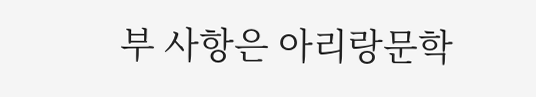부 사항은 아리랑문학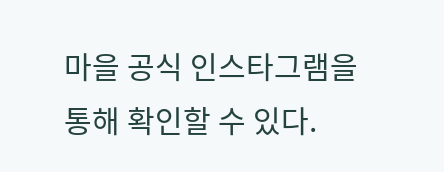마을 공식 인스타그램을 통해 확인할 수 있다.